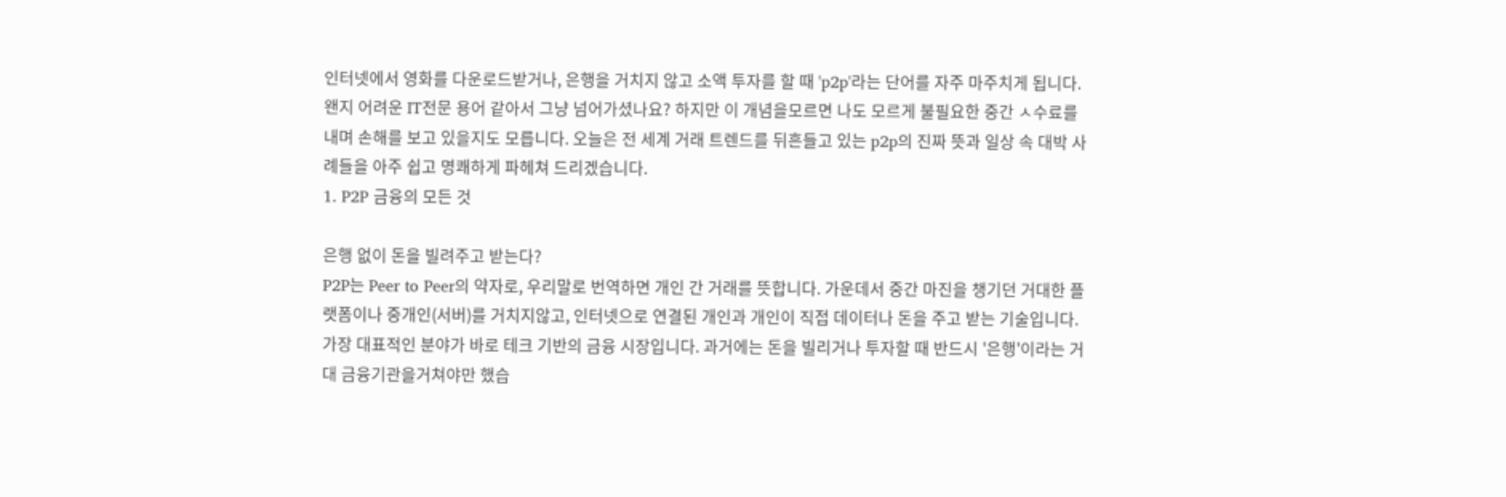인터넷에서 영화를 다운로드받거나, 은행을 거치지 않고 소액 투자를 할 때 'p2p'라는 단어를 자주 마주치게 됩니다. 왠지 어려운 IT전문 용어 같아서 그냥 넘어가셨나요? 하지만 이 개념을모르면 나도 모르게 불필요한 중간 ㅅ수료를 내며 손해를 보고 있을지도 모릅니다. 오늘은 전 세계 거래 트렌드를 뒤흔들고 있는 p2p의 진짜 뜻과 일상 속 대박 사례들을 아주 쉽고 명쾌하게 파헤쳐 드리겠습니다.
1. P2P 금융의 모든 것

은행 없이 돈을 빌려주고 받는다?
P2P는 Peer to Peer의 약자로, 우리말로 번역하면 개인 간 거래를 뜻합니다. 가운데서 중간 마진을 챙기던 거대한 플랫폼이나 중개인(서버)를 거치지않고, 인터넷으로 연결된 개인과 개인이 직접 데이터나 돈을 주고 받는 기술입니다.
가장 대표적인 분야가 바로 테크 기반의 금융 시장입니다. 과거에는 돈을 빌리거나 투자할 때 반드시 '은행'이라는 거대 금융기관을거쳐야만 했습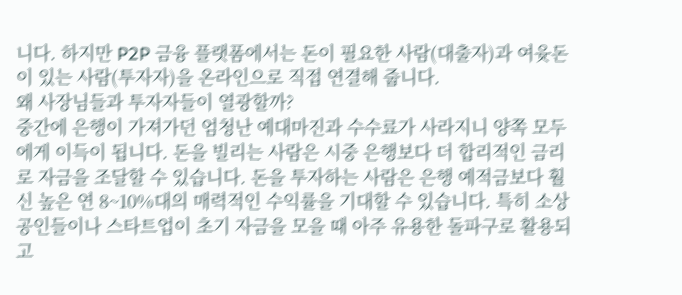니다. 하지만 P2P 금융 플랫폼에서는 돈이 필요한 사람(대출자)과 여윳돈이 있는 사람(투자자)을 온라인으로 직접 연결해 줍니다.
왜 사장님들과 투자자들이 열광할까?
중간에 은행이 가져가던 엄청난 예대마진과 수수료가 사라지니 양쪽 모두에게 이득이 됩니다. 돈을 빌리는 사람은 시중 은행보다 더 합리적인 금리로 자금을 조달할 수 있습니다. 돈을 투자하는 사람은 은행 예적금보다 훨신 높은 연 8~10%대의 매력적인 수익률을 기대할 수 있습니다. 특히 소상공인들이나 스타트업이 초기 자금을 모을 때 아주 유용한 돌파구로 활용되고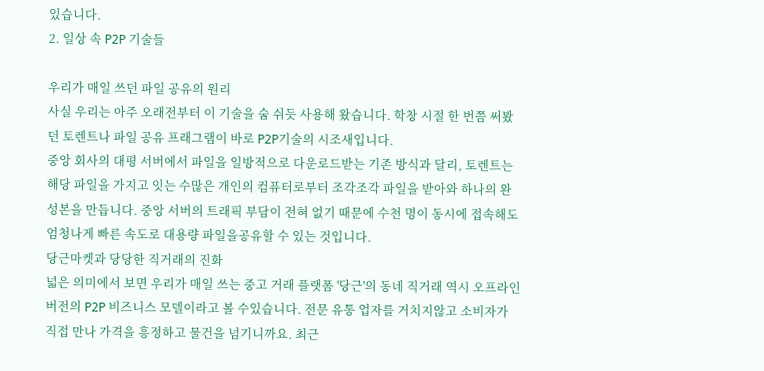있습니다.
2. 일상 속 P2P 기술들

우리가 매일 쓰던 파일 공유의 원리
사실 우리는 아주 오래전부터 이 기술을 숨 쉬듯 사용해 왔습니다. 학창 시절 한 번쯤 써봤던 토렌트나 파일 공유 프래그램이 바로 P2P기술의 시조새입니다.
중앙 회사의 대평 서버에서 파일을 일방적으로 다운로드받는 기존 방식과 달리, 토렌트는 해당 파일을 가지고 잇는 수많은 개인의 컴퓨터로부터 조각조각 파일을 받아와 하나의 완성본을 만듭니다. 중앙 서버의 트래픽 부담이 전혀 없기 때문에 수천 명이 동시에 접속해도 엄청나게 빠른 속도로 대용량 파일을공유할 수 있는 것입니다.
당근마켓과 당당한 직거래의 진화
넓은 의미에서 보면 우리가 매일 쓰는 중고 거래 플랫폼 '당근'의 동네 직거래 역시 오프라인 버전의 P2P 비즈니스 모델이라고 볼 수있습니다. 전문 유통 업자를 거치지않고 소비자가 직접 만나 가격을 흥정하고 물건을 넘기니까요. 최근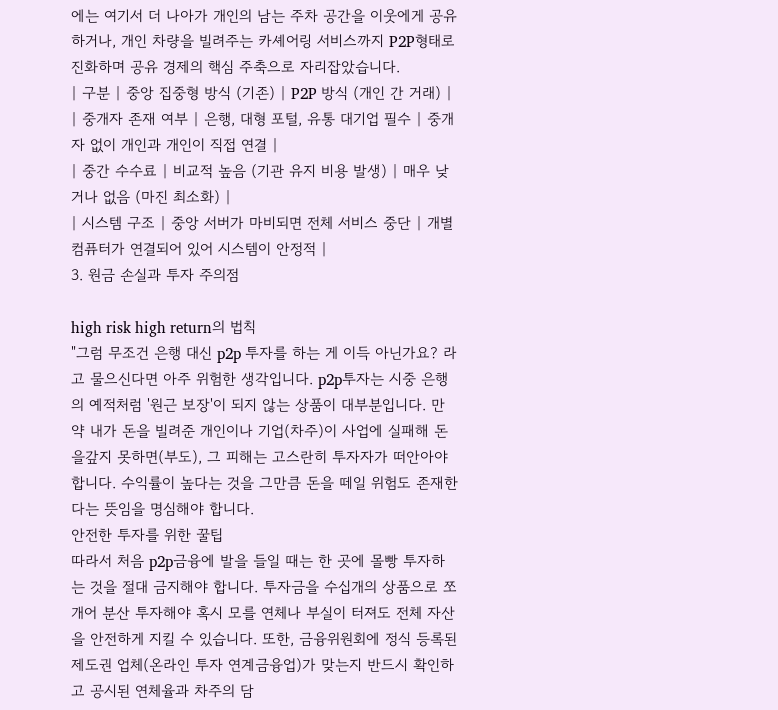에는 여기서 더 나아가 개인의 남는 주차 공간을 이웃에게 공유하거나, 개인 차량을 빌려주는 카셰어링 서비스까지 P2P형태로 진화하며 공유 경제의 핵심 주축으로 자리잡았습니다.
| 구분 | 중앙 집중형 방식 (기존) | P2P 방식 (개인 간 거래) |
| 중개자 존재 여부 | 은행, 대형 포털, 유통 대기업 필수 | 중개자 없이 개인과 개인이 직접 연결 |
| 중간 수수료 | 비교적 높음 (기관 유지 비용 발생) | 매우 낮거나 없음 (마진 최소화) |
| 시스템 구조 | 중앙 서버가 마비되면 전체 서비스 중단 | 개별 컴퓨터가 연결되어 있어 시스템이 안정적 |
3. 원금 손실과 투자 주의점

high risk high return의 법칙
"그럼 무조건 은행 대신 p2p 투자를 하는 게 이득 아닌가요? 라고 물으신다면 아주 위험한 생각입니다. p2p투자는 시중 은행의 예적처럼 '원근 보장'이 되지 않는 상품이 대부분입니다. 만약 내가 돈을 빌려준 개인이나 기업(차주)이 사업에 실패해 돈을갚지 못하면(부도), 그 피해는 고스란히 투자자가 떠안아야 합니다. 수익률이 높다는 것을 그만큼 돈을 떼일 위험도 존재한다는 뜻임을 명심해야 합니다.
안전한 투자를 위한 꿀팁
따라서 처음 p2p금융에 발을 들일 때는 한 곳에 몰빵 투자하는 것을 절대 금지해야 합니다. 투자금을 수십개의 상품으로 쪼개어 분산 투자해야 혹시 모를 연체나 부실이 터져도 전체 자산을 안전하게 지킬 수 있습니다. 또한, 금융위원회에 정식 등록된 제도권 업체(온라인 투자 연계금융업)가 맞는지 반드시 확인하고 공시된 연체율과 차주의 담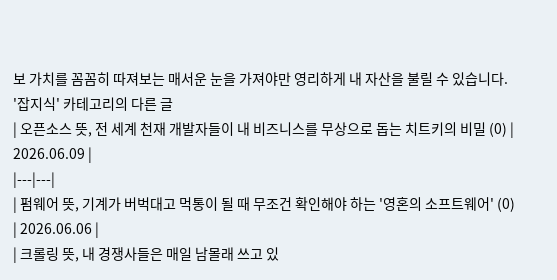보 가치를 꼼꼼히 따져보는 매서운 눈을 가져야만 영리하게 내 자산을 불릴 수 있습니다.
'잡지식' 카테고리의 다른 글
| 오픈소스 뜻, 전 세계 천재 개발자들이 내 비즈니스를 무상으로 돕는 치트키의 비밀 (0) | 2026.06.09 |
|---|---|
| 펌웨어 뜻, 기계가 버벅대고 먹통이 될 때 무조건 확인해야 하는 '영혼의 소프트웨어' (0) | 2026.06.06 |
| 크롤링 뜻, 내 경쟁사들은 매일 남몰래 쓰고 있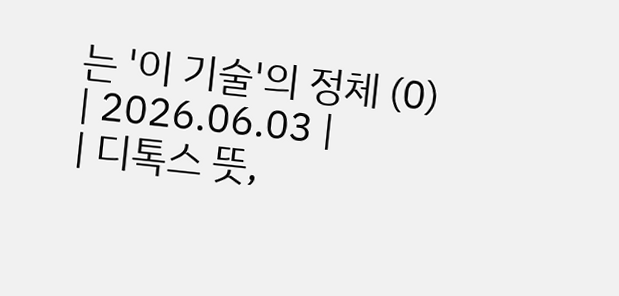는 '이 기술'의 정체 (0) | 2026.06.03 |
| 디톡스 뜻,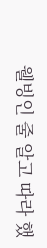웰빙인 줄 알고 따라 했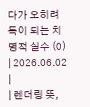다가 오히려 독이 되는 치명적 실수 (0) | 2026.06.02 |
| 렌더링 뜻,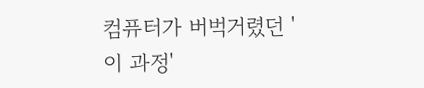컴퓨터가 버벅거렸던 '이 과정'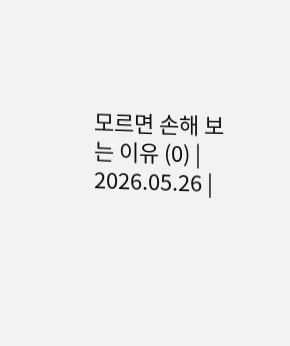모르면 손해 보는 이유 (0) | 2026.05.26 |